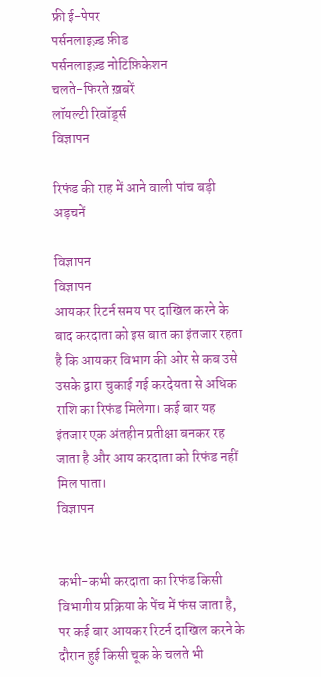फ्री ई-पेपर
पर्सनलाइज़्ड फ़ीड
पर्सनलाइज़्ड नोटिफ़िकेशन
चलते-फिरते ख़बरें
लॉयल्टी रिवॉर्ड्स
विज्ञापन

रिफंड की राह में आने वाली पांच बड़ी अड़चनें

विज्ञापन
विज्ञापन
आयकर रिटर्न समय पर दाखिल करने के बाद करदाता को इस बात का इंतजार रहता है कि आयकर विभाग की ओर से कब उसे उसके द्वारा चुकाई गई करदेयता से अधिक राशि का रिफंड मिलेगा। कई बार यह इंतजार एक अंतहीन प्रतीक्षा बनकर रह जाता है और आय करदाता को रिफंड नहीं मिल पाता।
विज्ञापन


कभी-कभी करदाता का रिफंड किसी विभागीय प्रक्रिया के पेंच में फंस जाता है, पर कई बार आयकर रिटर्न दाखिल करने के दौरान हुई किसी चूक के चलते भी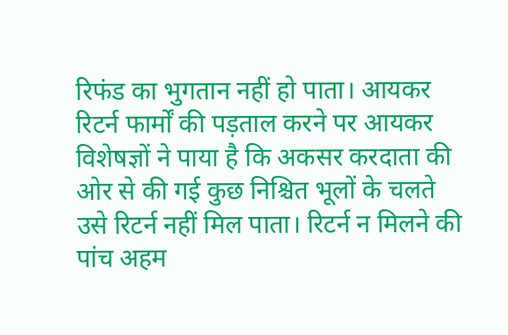रिफंड का भुगतान नहीं हो पाता। आयकर रिटर्न फार्मों की पड़ताल करने पर आयकर विशेषज्ञों ने पाया है कि अकसर करदाता की ओर से की गई कुछ निश्चित भूलों के चलते उसे रिटर्न नहीं मिल पाता। रिटर्न न मिलने की पांच अहम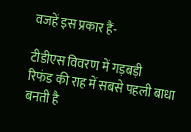वजहें इस प्रकार हैं-

टीडीएस विवरण में गड़बड़ी
रिफंड की राह में सबसे पहली बाधा बनती है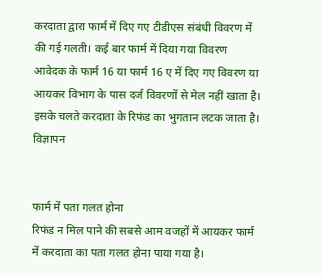करदाता द्वारा फार्म में दिए गए टीडीएस संबंधी विवरण में की गई गलती। कई बार फार्म में दिया गया विवरण आवेदक के फार्म 16 या फार्म 16 ए में दिए गए विवरण या आयकर विभाग के पास दर्ज विवरणों से मेल नहीं खाता है। इसके चलते करदाता के रिफंड का भुगतान लटक जाता है।
विज्ञापन


फार्म में पता गलत होना
रिफंड न मिल पाने की सबसे आम वजहों में आयकर फार्म में करदाता का पता गलत होना पाया गया है।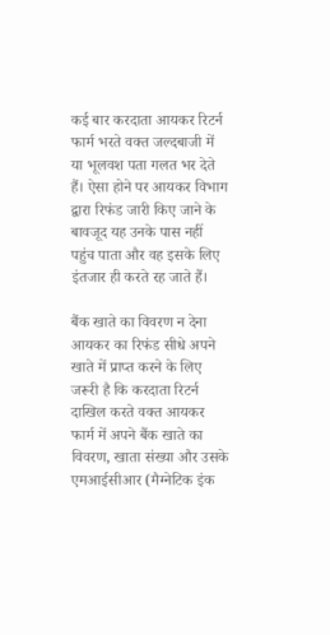कई बार करदाता आयकर रिटर्न फार्म भरते वक्त जल्दबाजी में या भूलवश पता गलत भर देते हैं। ऐसा होने पर आयकर विभाग द्वारा रिफंड जारी किए जाने के बावजूद यह उनके पास नहीं पहुंच पाता और वह इसके लिए इंतजार ही करते रह जाते हैं।

बैंक खाते का विवरण न देना
आयकर का रिफंड सीधे अपने खाते में प्राप्त करने के लिए जरूरी है कि करदाता रिटर्न दाखिल करते वक्त आयकर फार्म में अपने बैंक खाते का विवरण, खाता संख्या और उसके एमआईसीआर (मैग्नेटिक इंक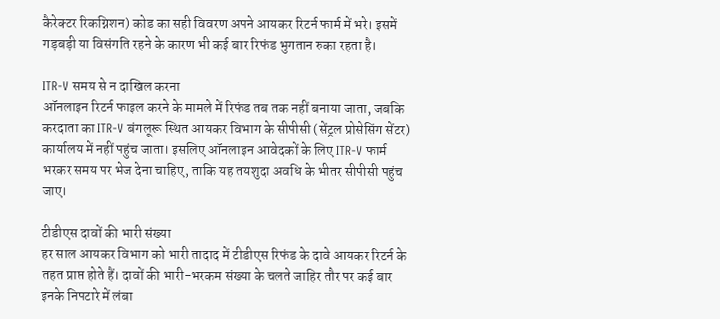कैरेक्टर रिकग्निशन) कोड का सही विवरण अपने आयकर रिटर्न फार्म में भरे। इसमें गड़बड़ी या विसंगति रहने के कारण भी कई बार रिफंड भुगतान रुका रहता है।

ITR-V समय से न दाखिल करना
ऑनलाइन रिटर्न फाइल करने के मामले में रिफंड तब तक नहीं बनाया जाता, जबकि करदाता का ITR-V बंगलूरू स्थित आयकर विभाग के सीपीसी (सेंट्रल प्रोसेसिंग सेंटर) कार्यालय में नहीं पहुंच जाता। इसलिए ऑनलाइन आवेदकों के लिए ITR-V फार्म भरकर समय पर भेज देना चाहिए, ताकि यह तयशुदा अवधि के भीतर सीपीसी पहुंच जाए।

टीडीएस दावों की भारी संख्या
हर साल आयकर विभाग को भारी तादाद में टीडीएस रिफंड के दावे आयकर रिटर्न के तहत प्राप्त होते हैं। दावों की भारी-भरकम संख्या के चलते जाहिर तौर पर कई बार इनके निपटारे में लंबा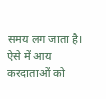समय लग जाता है। ऐसे में आय करदाताओं को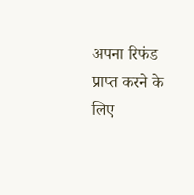अपना रिफंड प्राप्त करने के लिए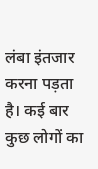लंबा इंतजार करना पड़ता है। कई बार कुछ लोगों का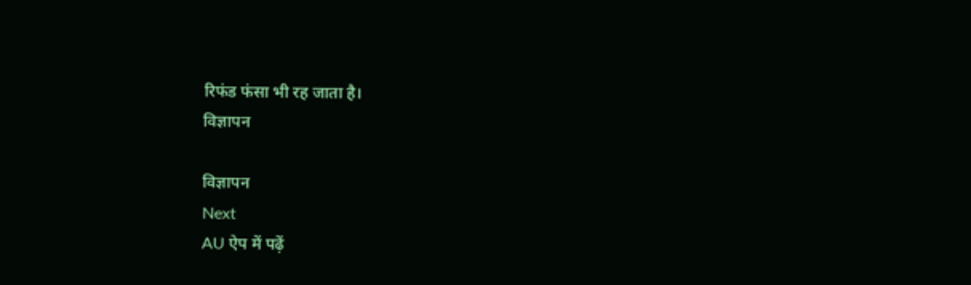रिफंड फंसा भी रह जाता है।
विज्ञापन

विज्ञापन
Next
AU ऐप में पढ़ें